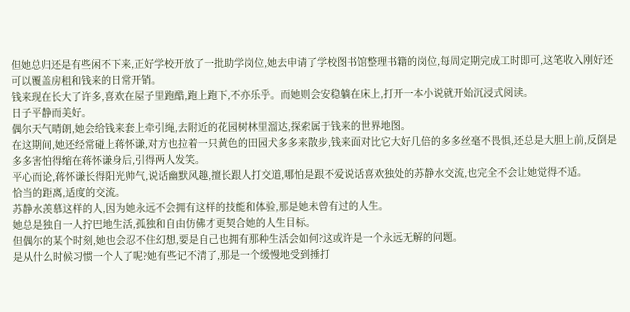但她总归还是有些闲不下来,正好学校开放了一批助学岗位,她去申请了学校图书馆整理书籍的岗位,每周定期完成工时即可,这笔收入刚好还可以覆盖房租和钱来的日常开销。
钱来现在长大了许多,喜欢在屋子里跑酷,跑上跑下,不亦乐乎。而她则会安稳躺在床上,打开一本小说就开始沉浸式阅读。
日子平静而美好。
偶尔天气晴朗,她会给钱来套上牵引绳,去附近的花园树林里溜达,探索属于钱来的世界地图。
在这期间,她还经常碰上蒋怀谦,对方也拉着一只黄色的田园犬多多来散步,钱来面对比它大好几倍的多多丝毫不畏惧,还总是大胆上前,反倒是多多害怕得缩在蒋怀谦身后,引得两人发笑。
平心而论,蒋怀谦长得阳光帅气,说话幽默风趣,擅长跟人打交道,哪怕是跟不爱说话喜欢独处的苏静水交流,也完全不会让她觉得不适。
恰当的距离,适度的交流。
苏静水羡慕这样的人,因为她永远不会拥有这样的技能和体验,那是她未曾有过的人生。
她总是独自一人拧巴地生活,孤独和自由仿佛才更契合她的人生目标。
但偶尔的某个时刻,她也会忍不住幻想,要是自己也拥有那种生活会如何?这或许是一个永远无解的问题。
是从什么时候习惯一个人了呢?她有些记不清了,那是一个缓慢地受到捶打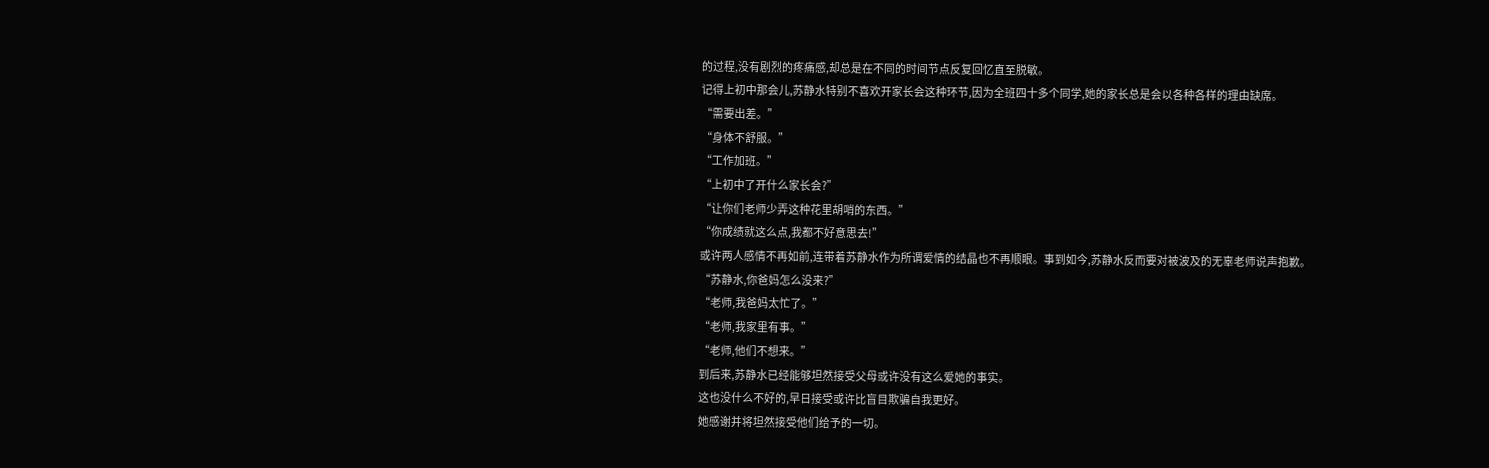的过程,没有剧烈的疼痛感,却总是在不同的时间节点反复回忆直至脱敏。
记得上初中那会儿,苏静水特别不喜欢开家长会这种环节,因为全班四十多个同学,她的家长总是会以各种各样的理由缺席。
“需要出差。”
“身体不舒服。”
“工作加班。”
“上初中了开什么家长会?”
“让你们老师少弄这种花里胡哨的东西。”
“你成绩就这么点,我都不好意思去!”
或许两人感情不再如前,连带着苏静水作为所谓爱情的结晶也不再顺眼。事到如今,苏静水反而要对被波及的无辜老师说声抱歉。
“苏静水,你爸妈怎么没来?”
“老师,我爸妈太忙了。”
“老师,我家里有事。”
“老师,他们不想来。”
到后来,苏静水已经能够坦然接受父母或许没有这么爱她的事实。
这也没什么不好的,早日接受或许比盲目欺骗自我更好。
她感谢并将坦然接受他们给予的一切。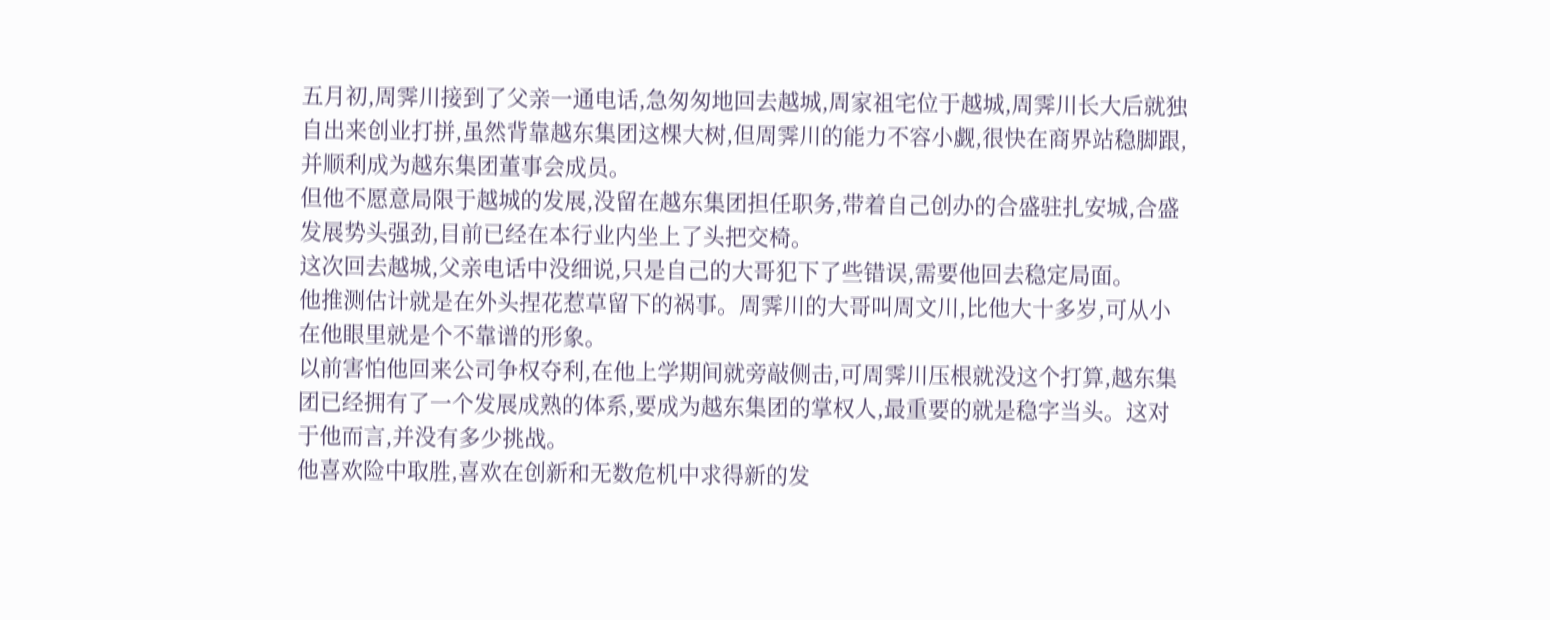五月初,周霁川接到了父亲一通电话,急匆匆地回去越城,周家祖宅位于越城,周霁川长大后就独自出来创业打拼,虽然背靠越东集团这棵大树,但周霁川的能力不容小觑,很快在商界站稳脚跟,并顺利成为越东集团董事会成员。
但他不愿意局限于越城的发展,没留在越东集团担任职务,带着自己创办的合盛驻扎安城,合盛发展势头强劲,目前已经在本行业内坐上了头把交椅。
这次回去越城,父亲电话中没细说,只是自己的大哥犯下了些错误,需要他回去稳定局面。
他推测估计就是在外头捏花惹草留下的祸事。周霁川的大哥叫周文川,比他大十多岁,可从小在他眼里就是个不靠谱的形象。
以前害怕他回来公司争权夺利,在他上学期间就旁敲侧击,可周霁川压根就没这个打算,越东集团已经拥有了一个发展成熟的体系,要成为越东集团的掌权人,最重要的就是稳字当头。这对于他而言,并没有多少挑战。
他喜欢险中取胜,喜欢在创新和无数危机中求得新的发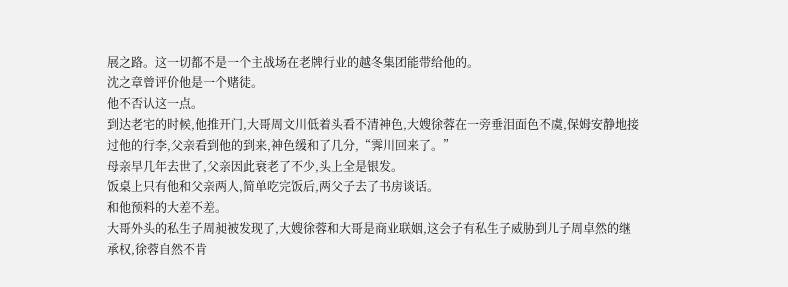展之路。这一切都不是一个主战场在老牌行业的越冬集团能带给他的。
沈之章曾评价他是一个赌徒。
他不否认这一点。
到达老宅的时候,他推开门,大哥周文川低着头看不清神色,大嫂徐蓉在一旁垂泪面色不虞,保姆安静地接过他的行李,父亲看到他的到来,神色缓和了几分,“霁川回来了。”
母亲早几年去世了,父亲因此衰老了不少,头上全是银发。
饭桌上只有他和父亲两人,简单吃完饭后,两父子去了书房谈话。
和他预料的大差不差。
大哥外头的私生子周昶被发现了,大嫂徐蓉和大哥是商业联姻,这会子有私生子威胁到儿子周卓然的继承权,徐蓉自然不肯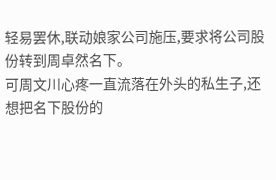轻易罢休,联动娘家公司施压,要求将公司股份转到周卓然名下。
可周文川心疼一直流落在外头的私生子,还想把名下股份的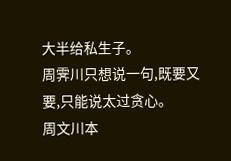大半给私生子。
周霁川只想说一句,既要又要,只能说太过贪心。
周文川本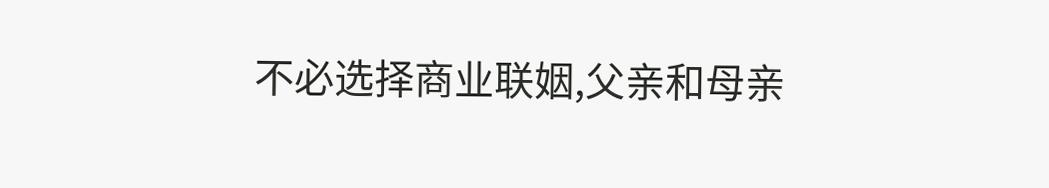不必选择商业联姻,父亲和母亲